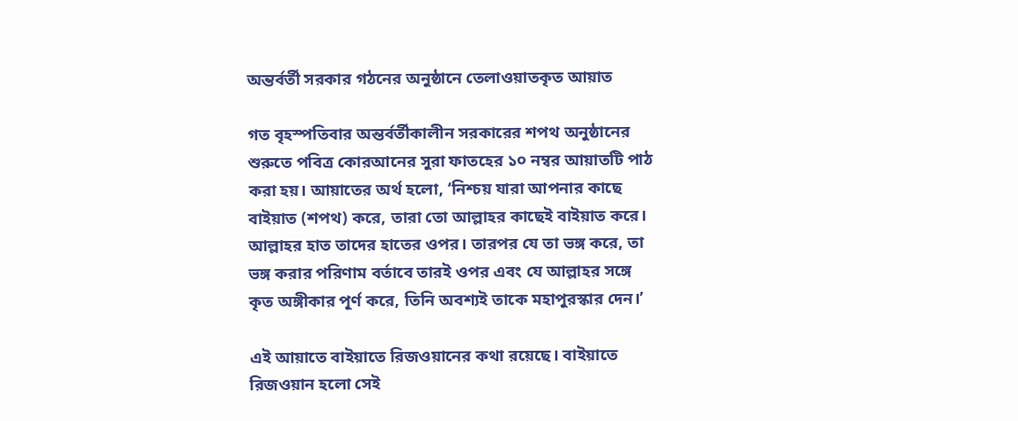অন্তর্বর্তী সরকার গঠনের অনুষ্ঠানে তেলাওয়াতকৃত আয়াত

গত বৃহস্পতিবার অন্তর্বর্তীকালীন সরকারের শপথ অনুষ্ঠানের শুরুতে পবিত্র কোরআনের সুরা ফাতহের ১০ নম্বর আয়াতটি পাঠ করা হয়। আয়াতের অর্থ হলো, ‘নিশ্চয় যারা আপনার কাছে বাইয়াত (শপথ) করে, তারা তো আল্লাহর কাছেই বাইয়াত করে। আল্লাহর হাত তাদের হাতের ওপর। তারপর যে তা ভঙ্গ করে, তা ভঙ্গ করার পরিণাম বর্তাবে তারই ওপর এবং যে আল্লাহর সঙ্গে কৃত অঙ্গীকার পূর্ণ করে, তিনি অবশ্যই তাকে মহাপুরস্কার দেন।’

এই আয়াতে বাইয়াতে রিজওয়ানের কথা রয়েছে। বাইয়াতে রিজওয়ান হলো সেই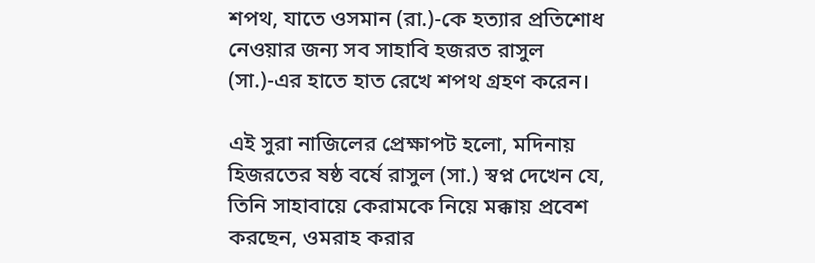শপথ, যাতে ওসমান (রা.)-কে হত্যার প্রতিশোধ নেওয়ার জন্য সব সাহাবি হজরত রাসুল (সা.)-এর হাতে হাত রেখে শপথ গ্রহণ করেন।

এই সুরা নাজিলের প্রেক্ষাপট হলো, মদিনায় হিজরতের ষষ্ঠ বর্ষে রাসুল (সা.) স্বপ্ন দেখেন যে, তিনি সাহাবায়ে কেরামকে নিয়ে মক্কায় প্রবেশ করছেন, ওমরাহ করার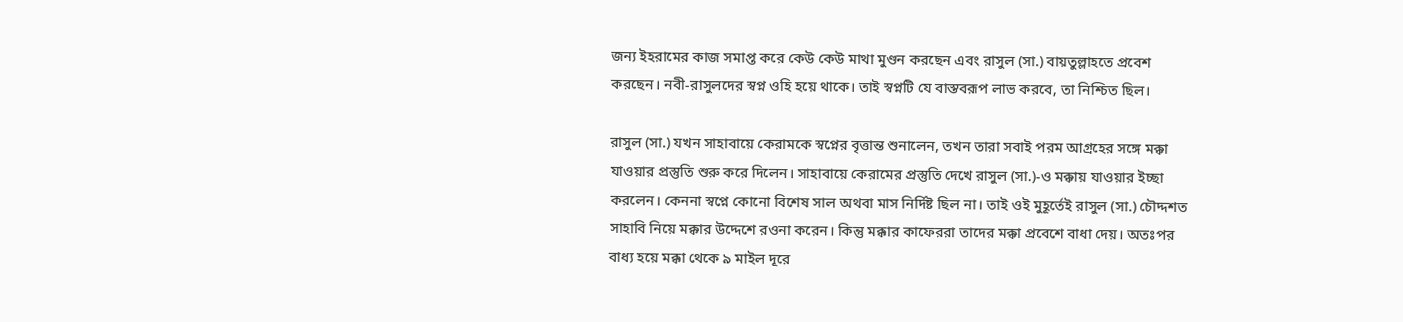জন্য ইহরামের কাজ সমাপ্ত করে কেউ কেউ মাথা মুণ্ডন করছেন এবং রাসুল (সা.) বায়তুল্লাহতে প্রবেশ করছেন। নবী-রাসুলদের স্বপ্ন ওহি হয়ে থাকে। তাই স্বপ্নটি যে বাস্তবরূপ লাভ করবে, তা নিশ্চিত ছিল।

রাসুল (সা.) যখন সাহাবায়ে কেরামকে স্বপ্নের বৃত্তান্ত শুনালেন, তখন তারা সবাই পরম আগ্রহের সঙ্গে মক্কা যাওয়ার প্রস্তুতি শুরু করে দিলেন। সাহাবায়ে কেরামের প্রস্তুতি দেখে রাসুল (সা.)-ও মক্কায় যাওয়ার ইচ্ছা করলেন। কেননা স্বপ্নে কোনো বিশেষ সাল অথবা মাস নির্দিষ্ট ছিল না। তাই ওই মুহূর্তেই রাসুল (সা.) চৌদ্দশত সাহাবি নিয়ে মক্কার উদ্দেশে রওনা করেন। কিন্তু মক্কার কাফেররা তাদের মক্কা প্রবেশে বাধা দেয়। অতঃপর বাধ্য হয়ে মক্কা থেকে ৯ মাইল দূরে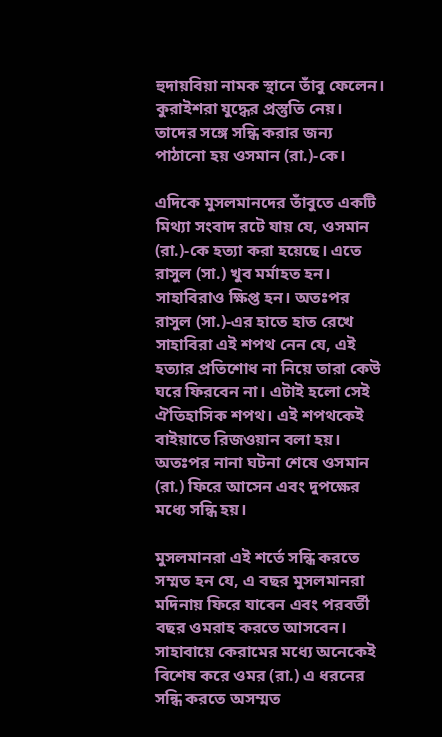হুদায়বিয়া নামক স্থানে তাঁবু ফেলেন। কুরাইশরা যুদ্ধের প্রস্তুতি নেয়। তাদের সঙ্গে সন্ধি করার জন্য পাঠানো হয় ওসমান (রা.)-কে।

এদিকে মুসলমানদের তাঁবুতে একটি মিথ্যা সংবাদ রটে যায় যে, ওসমান (রা.)-কে হত্যা করা হয়েছে। এতে রাসুল (সা.) খুব মর্মাহত হন। সাহাবিরাও ক্ষিপ্ত হন। অতঃপর রাসুল (সা.)-এর হাতে হাত রেখে সাহাবিরা এই শপথ নেন যে, এই হত্যার প্রতিশোধ না নিয়ে তারা কেউ ঘরে ফিরবেন না। এটাই হলো সেই ঐতিহাসিক শপথ। এই শপথকেই বাইয়াতে রিজওয়ান বলা হয়। অতঃপর নানা ঘটনা শেষে ওসমান (রা.) ফিরে আসেন এবং দুপক্ষের মধ্যে সন্ধি হয়।

মুসলমানরা এই শর্তে সন্ধি করতে সম্মত হন যে, এ বছর মুসলমানরা মদিনায় ফিরে যাবেন এবং পরবর্তী বছর ওমরাহ করতে আসবেন। সাহাবায়ে কেরামের মধ্যে অনেকেই বিশেষ করে ওমর (রা.) এ ধরনের সন্ধি করতে অসম্মত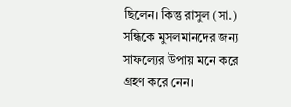ছিলেন। কিন্তু রাসুল (সা.) সন্ধিকে মুসলমানদের জন্য সাফল্যের উপায় মনে করে গ্রহণ করে নেন।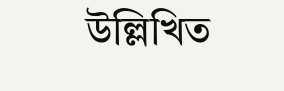উল্লিখিত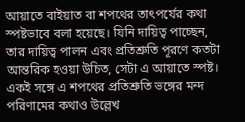আয়াতে বাইয়াত বা শপথের তাৎপর্যের কথা স্পষ্টভাবে বলা হয়েছে। যিনি দায়িত্ব পাচ্ছেন, তার দায়িত্ব পালন এবং প্রতিশ্রুতি পূরণে কতটা আন্তরিক হওয়া উচিত, সেটা এ আয়াতে স্পষ্ট। একই সঙ্গে এ শপথের প্রতিশ্রুতি ভঙ্গের মন্দ পরিণামের কথাও উল্লেখ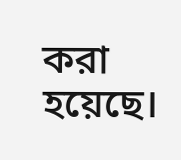করা হয়েছে।